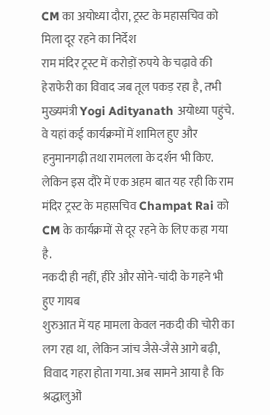CM का अयोध्या दौरा, ट्रस्ट के महासचिव को मिला दूर रहने का निर्देश
राम मंदिर ट्रस्ट में करोड़ों रुपये के चढ़ावे की हेराफेरी का विवाद जब तूल पकड़ रहा है, तभी मुख्यमंत्री Yogi Adityanath अयोध्या पहुंचे. वे यहां कई कार्यक्रमों में शामिल हुए और हनुमानगढ़ी तथा रामलला के दर्शन भी किए. लेकिन इस दौरे में एक अहम बात यह रही कि राम मंदिर ट्रस्ट के महासचिव Champat Rai को CM के कार्यक्रमों से दूर रहने के लिए कहा गया है.
नकदी ही नहीं, हीरे और सोने-चांदी के गहने भी हुए गायब
शुरुआत में यह मामला केवल नकदी की चोरी का लग रहा था, लेकिन जांच जैसे-जैसे आगे बढ़ी, विवाद गहरा होता गया. अब सामने आया है कि श्रद्धालुओं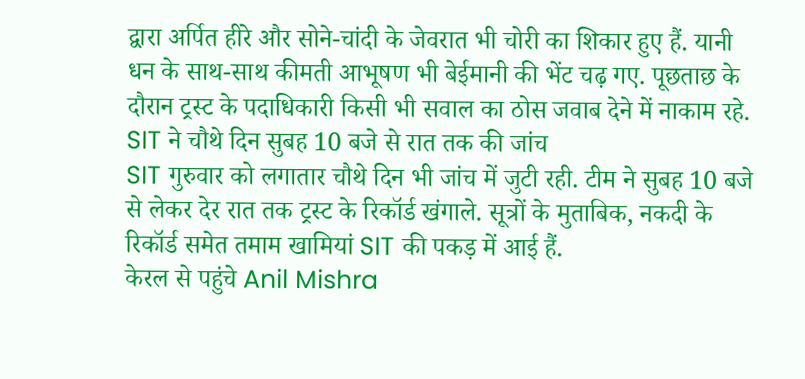द्वारा अर्पित हीरे और सोने-चांदी के जेवरात भी चोरी का शिकार हुए हैं. यानी धन के साथ-साथ कीमती आभूषण भी बेईमानी की भेंट चढ़ गए. पूछताछ के दौरान ट्रस्ट के पदाधिकारी किसी भी सवाल का ठोस जवाब देने में नाकाम रहे.
SIT ने चौथे दिन सुबह 10 बजे से रात तक की जांच
SIT गुरुवार को लगातार चौथे दिन भी जांच में जुटी रही. टीम ने सुबह 10 बजे से लेकर देर रात तक ट्रस्ट के रिकॉर्ड खंगाले. सूत्रों के मुताबिक, नकदी के रिकॉर्ड समेत तमाम खामियां SIT की पकड़ में आई हैं.
केरल से पहुंचे Anil Mishra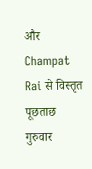और Champat Rai से विस्तृत पूछताछ
गुरुवार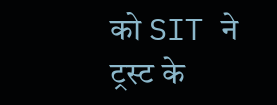को SIT ने ट्रस्ट के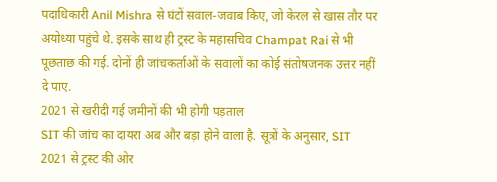पदाधिकारी Anil Mishra से घंटों सवाल-जवाब किए, जो केरल से खास तौर पर अयोध्या पहुंचे थे. इसके साथ ही ट्रस्ट के महासचिव Champat Rai से भी पूछताछ की गई. दोनों ही जांचकर्ताओं के सवालों का कोई संतोषजनक उत्तर नहीं दे पाए.
2021 से खरीदी गई जमीनों की भी होगी पड़ताल
SIT की जांच का दायरा अब और बड़ा होने वाला है. सूत्रों के अनुसार, SIT 2021 से ट्रस्ट की ओर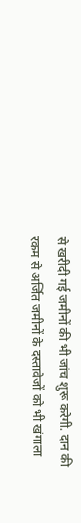से खरीदी गई जमीनों की भी जांच शुरू करेगी. दान की रकम से अर्जित जमीनों के दस्तावेजों को भी खंगाला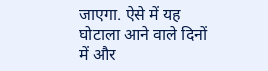जाएगा. ऐसे में यह घोटाला आने वाले दिनों में और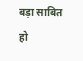बड़ा साबित हो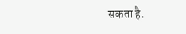सकता है.